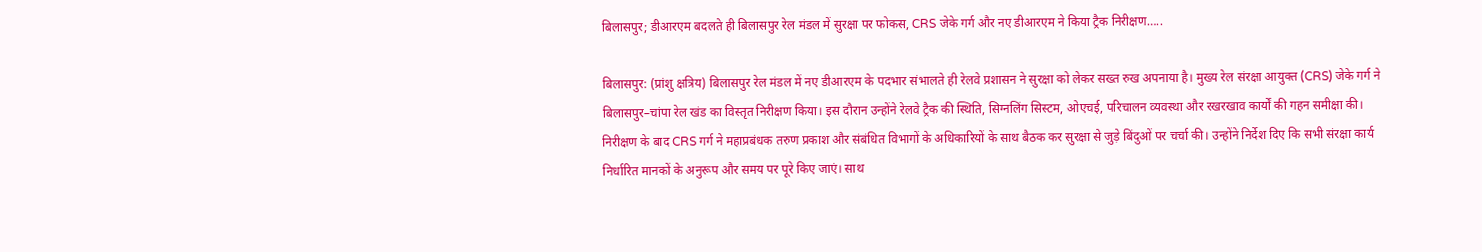बिलासपुर; डीआरएम बदलते ही बिलासपुर रेल मंडल में सुरक्षा पर फोकस, CRS जेके गर्ग और नए डीआरएम ने किया ट्रैक निरीक्षण…..

बिलासपुर: (प्रांशु क्षत्रिय) बिलासपुर रेल मंडल में नए डीआरएम के पदभार संभालते ही रेलवे प्रशासन ने सुरक्षा को लेकर सख्त रुख अपनाया है। मुख्य रेल संरक्षा आयुक्त (CRS) जेके गर्ग ने बिलासपुर–चांपा रेल खंड का विस्तृत निरीक्षण किया। इस दौरान उन्होंने रेलवे ट्रैक की स्थिति, सिग्नलिंग सिस्टम, ओएचई, परिचालन व्यवस्था और रखरखाव कार्यों की गहन समीक्षा की। निरीक्षण के बाद CRS गर्ग ने महाप्रबंधक तरुण प्रकाश और संबंधित विभागों के अधिकारियों के साथ बैठक कर सुरक्षा से जुड़े बिंदुओं पर चर्चा की। उन्होंने निर्देश दिए कि सभी संरक्षा कार्य निर्धारित मानकों के अनुरूप और समय पर पूरे किए जाएं। साथ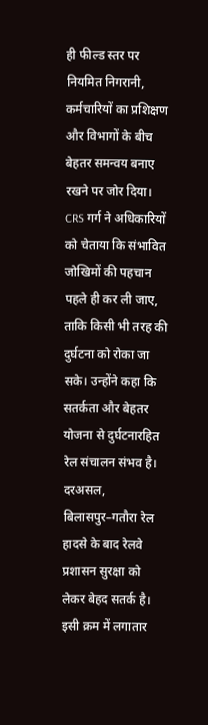ही फील्ड स्तर पर नियमित निगरानी, कर्मचारियों का प्रशिक्षण और विभागों के बीच बेहतर समन्वय बनाए रखने पर जोर दिया। CRS गर्ग ने अधिकारियों को चेताया कि संभावित जोखिमों की पहचान पहले ही कर ली जाए, ताकि किसी भी तरह की दुर्घटना को रोका जा सके। उन्होंने कहा कि सतर्कता और बेहतर योजना से दुर्घटनारहित रेल संचालन संभव है। दरअसल, बिलासपुर–गतौरा रेल हादसे के बाद रेलवे प्रशासन सुरक्षा को लेकर बेहद सतर्क है। इसी क्रम में लगातार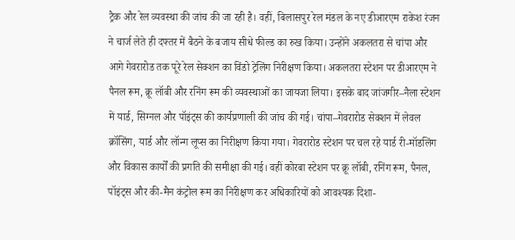ट्रैक और रेल व्यवस्था की जांच की जा रही है। वहीं, बिलासपुर रेल मंडल के नए डीआरएम राकेश रंजन ने चार्ज लेते ही दफ्तर में बैठने के बजाय सीधे फील्ड का रुख किया। उन्होंने अकलतरा से चांपा और आगे गेवरारोड तक पूरे रेल सेक्शन का विंडो ट्रेलिंग निरीक्षण किया। अकलतरा स्टेशन पर डीआरएम ने पैनल रूम, क्रू लॉबी और रनिंग रूम की व्यवस्थाओं का जायजा लिया। इसके बाद जांजगीर–नैला स्टेशन में यार्ड, सिग्नल और पॉइंट्स की कार्यप्रणाली की जांच की गई। चांपा–गेवरारोड सेक्शन में लेवल क्रॉसिंग, यार्ड और लॉन्ग लूप्स का निरीक्षण किया गया। गेवरारोड स्टेशन पर चल रहे यार्ड री-मॉडलिंग और विकास कार्यों की प्रगति की समीक्षा की गई। वहीं कोरबा स्टेशन पर क्रू लॉबी, रनिंग रूम, पैनल, पॉइंट्स और की-मैन कंट्रोल रूम का निरीक्षण कर अधिकारियों को आवश्यक दिशा-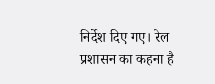निर्देश दिए गए। रेल प्रशासन का कहना है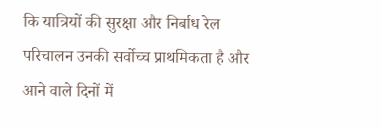कि यात्रियों की सुरक्षा और निर्बाध रेल परिचालन उनकी सर्वोच्च प्राथमिकता है और आने वाले दिनों में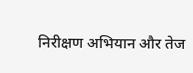निरीक्षण अभियान और तेज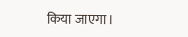किया जाएगा।